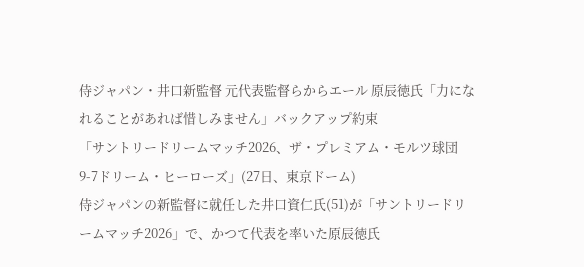侍ジャパン・井口新監督 元代表監督らからエール 原辰徳氏「力になれることがあれば惜しみません」バックアップ約束
「サントリードリームマッチ2026、ザ・プレミアム・モルツ球団9-7ドリーム・ヒーローズ」(27日、東京ドーム)
侍ジャパンの新監督に就任した井口資仁氏(51)が「サントリードリームマッチ2026」で、かつて代表を率いた原辰徳氏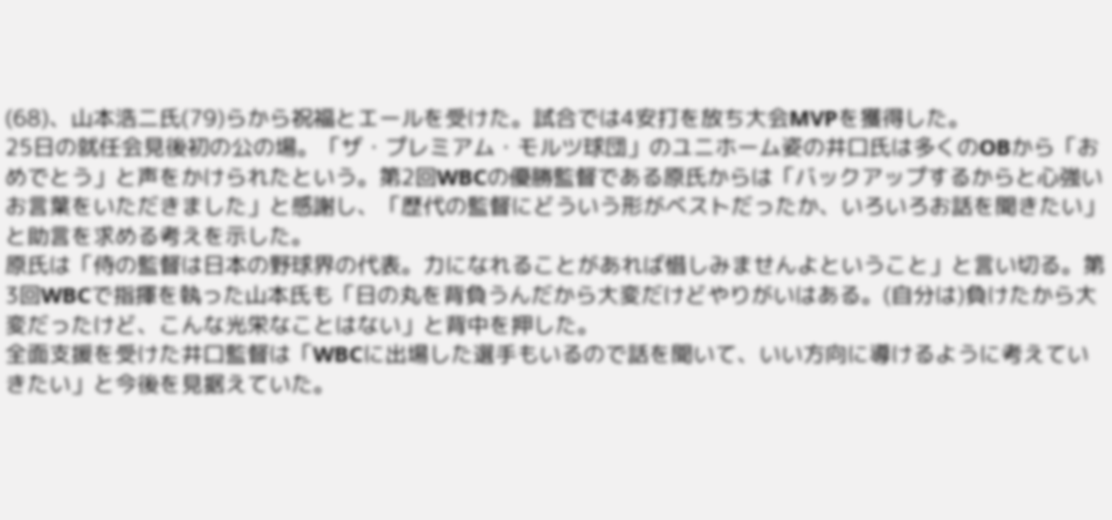(68)、山本浩二氏(79)らから祝福とエールを受けた。試合では4安打を放ち大会MVPを獲得した。
25日の就任会見後初の公の場。「ザ・プレミアム・モルツ球団」のユニホーム姿の井口氏は多くのOBから「おめでとう」と声をかけられたという。第2回WBCの優勝監督である原氏からは「バックアップするからと心強いお言葉をいただきました」と感謝し、「歴代の監督にどういう形がベストだったか、いろいろお話を聞きたい」と助言を求める考えを示した。
原氏は「侍の監督は日本の野球界の代表。力になれることがあれば惜しみませんよということ」と言い切る。第3回WBCで指揮を執った山本氏も「日の丸を背負うんだから大変だけどやりがいはある。(自分は)負けたから大変だったけど、こんな光栄なことはない」と背中を押した。
全面支援を受けた井口監督は「WBCに出場した選手もいるので話を聞いて、いい方向に導けるように考えていきたい」と今後を見据えていた。